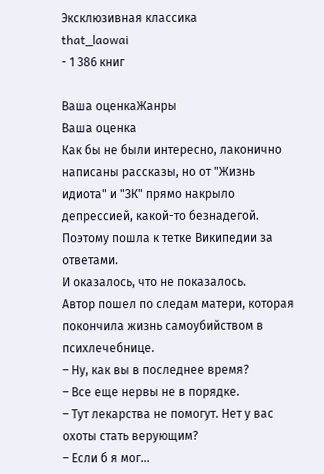Эксклюзивная классика
that_laowai
- 1 386 книг

Ваша оценкаЖанры
Ваша оценка
Как бы не были интересно, лаконично написаны рассказы, но от "Жизнь идиота" и "ЗК" прямо накрыло депрессией, какой-то безнадегой. Поэтому пошла к тетке Википедии за ответами.
И оказалось, что не показалось.
Автор пошел по следам матери, которая покончила жизнь самоубийством в психлечебнице.
– Ну, как вы в последнее время?
– Все еще нервы не в порядке.
– Тут лекарства не помогут. Нет у вас охоты стать верующим?
– Если б я мог…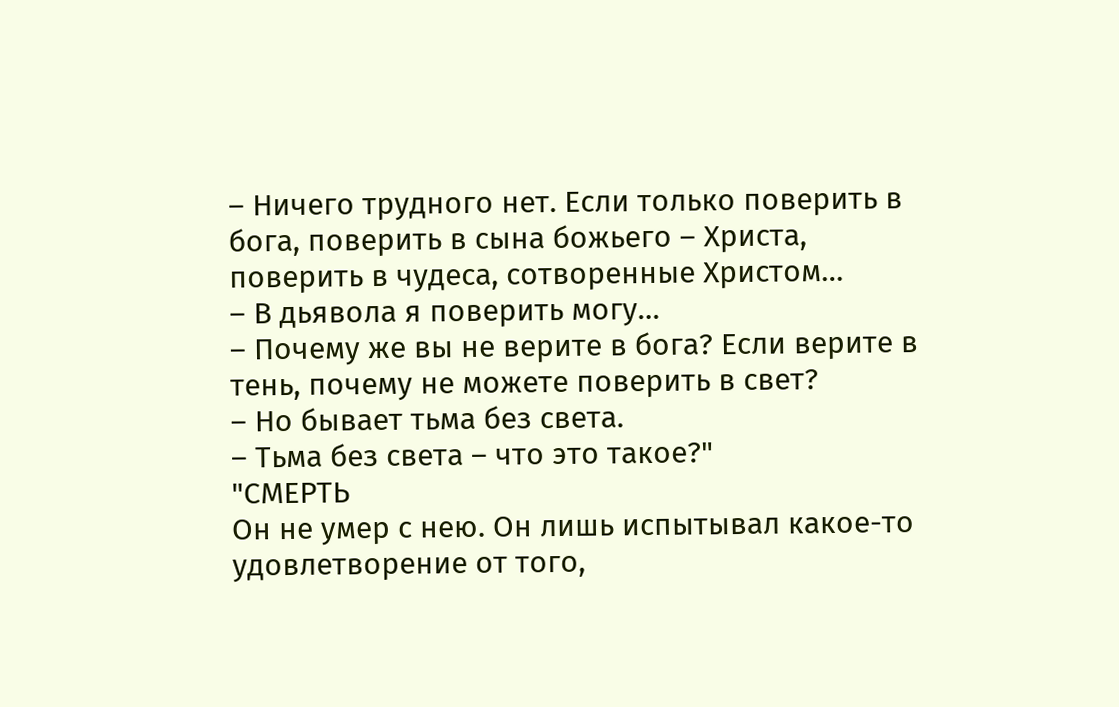– Ничего трудного нет. Если только поверить в бога, поверить в сына божьего – Христа, поверить в чудеса, сотворенные Христом…
– В дьявола я поверить могу…
– Почему же вы не верите в бога? Если верите в тень, почему не можете поверить в свет?
– Но бывает тьма без света.
– Тьма без света – что это такое?"
"СМЕРТЬ
Он не умер с нею. Он лишь испытывал какое-то удовлетворение от того,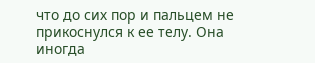что до сих пор и пальцем не прикоснулся к ее телу. Она иногда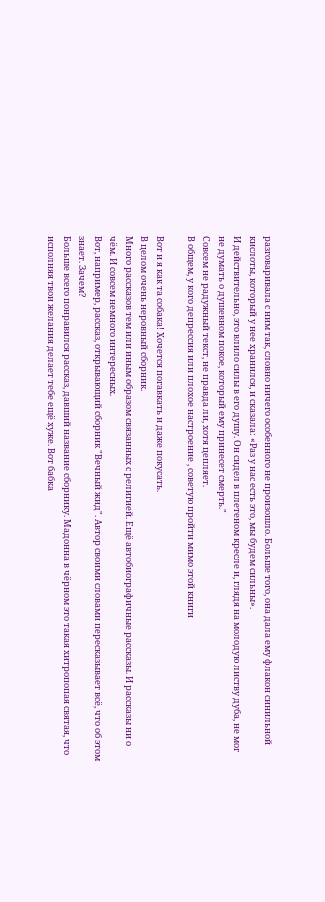разговаривала с ним так, словно ничего особенного не произошло. Больше того, она дала ему флакон синильной кислоты, который у нее хранился, и сказала: «Раз у нас есть это, мы будем сильны».
И действительно, это влило силы в его душу. Он сидел в плетеном кресле и, глядя на молодую листву дуба, не мог не думать о душевном покое, который ему принесет смерть."
Совсем не радужный текст, не правда ли, хотя цепляет.
В общем, у кого депрессия или плохое настроение , советую пройти мимо этой книги

Вот и я как та собака! Хочется погавкать и даже покусать.
В целом очень неровный сборник.
Много рассказов тем или иным образом связанных с религией. Ещё автобиографичные рассказы. И рассказы ни о чём. И совсем немного интересных.
Вот, например, рассказ, открывающий сборник "Вечный жид". Автор своими словами пересказывает всё, что об этом знает. Зачем?
Больше всего понравился рассказ, давший название сборнику. Мадонна в чёрном это такая хитропопая святая, что исполняя твои желания делает тебе ещё хуже. Вот бабка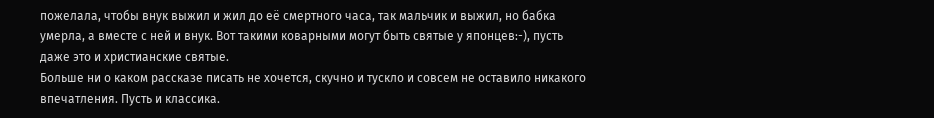пожелала, чтобы внук выжил и жил до её смертного часа, так мальчик и выжил, но бабка умерла, а вместе с ней и внук. Вот такими коварными могут быть святые у японцев:-), пусть даже это и христианские святые.
Больше ни о каком рассказе писать не хочется, скучно и тускло и совсем не оставило никакого впечатления. Пусть и классика.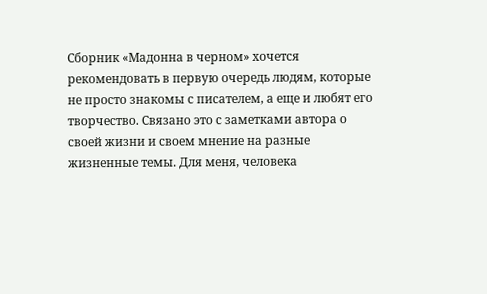Сборник «Мадонна в черном» хочется рекомендовать в первую очередь людям, которые не просто знакомы с писателем, а еще и любят его творчество. Связано это с заметками автора о своей жизни и своем мнение на разные жизненные темы. Для меня, человека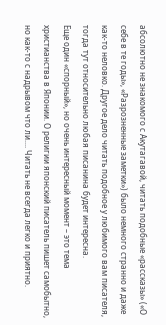абсолютно не знакомого с Акутагавой, читать подобные «рассказы» («О себе в те годы», «Разрозненные заметки») было немного странно и даже как-то неловко. Другое дело читать подобное у любимого вам писателя, тогда тут относительно любая писанина будет интересна.
Еще один «спорный», но очень интересный момент – это тема христианства в Японии. О религии японский писатель пишет самобытно, но как-то с надрывом что ли.... Читать не всегда легко и приятно.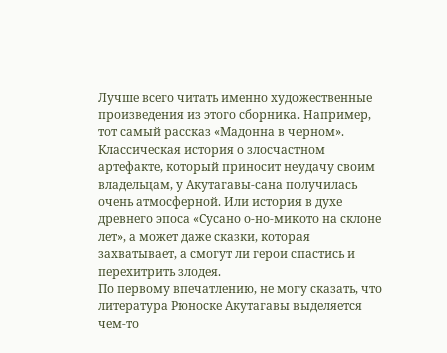Лучше всего читать именно художественные произведения из этого сборника. Например, тот самый рассказ «Мадонна в черном». Классическая история о злосчастном артефакте, который приносит неудачу своим владельцам, у Акутагавы-сана получилась очень атмосферной. Или история в духе древнего эпоса «Сусано о-но-микото на склоне лет», а может даже сказки, которая захватывает, а смогут ли герои спастись и перехитрить злодея.
По первому впечатлению, не могу сказать, что литература Рюноске Акутагавы выделяется чем-то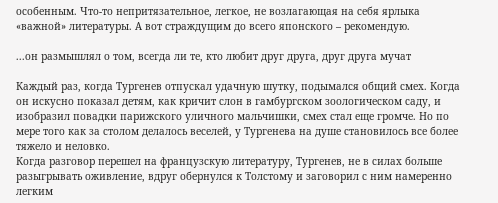особенным. Что-то непритязательное, легкое, не возлагающая на себя ярлыка «важной» литературы. А вот страждущим до всего японского – рекомендую.

...он размышлял о том, всегда ли те, кто любит друг друга, друг друга мучат

Каждый раз, когда Тургенев отпускал удачную шутку, подымался общий смех. Когда он искусно показал детям, как кричит слон в гамбургском зоологическом саду, и изобразил повадки парижского уличного мальчишки, смех стал еще громче. Но по мере того как за столом делалось веселей, у Тургенева на душе становилось все более тяжело и неловко.
Когда разговор перешел на французскую литературу, Тургенев, не в силах больше разыгрывать оживление, вдруг обернулся к Толстому и заговорил с ним намеренно легким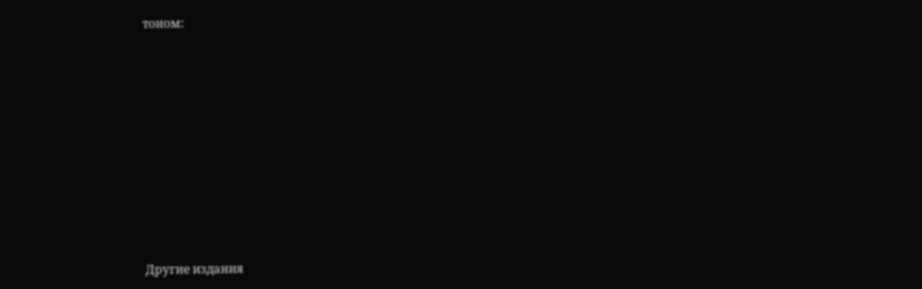тоном:










Другие издания